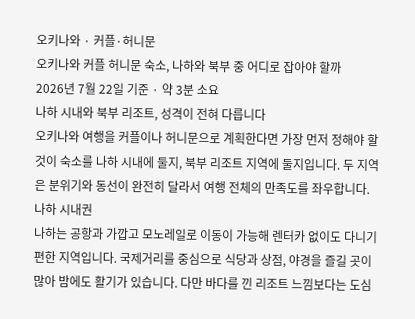오키나와 · 커플·허니문
오키나와 커플 허니문 숙소, 나하와 북부 중 어디로 잡아야 할까
2026년 7월 22일 기준 · 약 3분 소요
나하 시내와 북부 리조트, 성격이 전혀 다릅니다
오키나와 여행을 커플이나 허니문으로 계획한다면 가장 먼저 정해야 할 것이 숙소를 나하 시내에 둘지, 북부 리조트 지역에 둘지입니다. 두 지역은 분위기와 동선이 완전히 달라서 여행 전체의 만족도를 좌우합니다.
나하 시내권
나하는 공항과 가깝고 모노레일로 이동이 가능해 렌터카 없이도 다니기 편한 지역입니다. 국제거리를 중심으로 식당과 상점, 야경을 즐길 곳이 많아 밤에도 활기가 있습니다. 다만 바다를 낀 리조트 느낌보다는 도심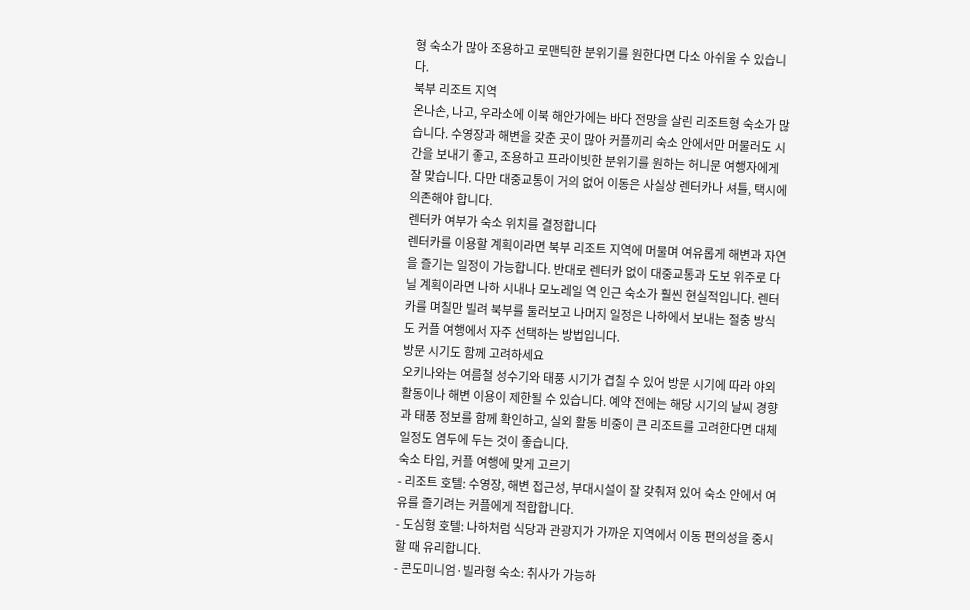형 숙소가 많아 조용하고 로맨틱한 분위기를 원한다면 다소 아쉬울 수 있습니다.
북부 리조트 지역
온나손, 나고, 우라소에 이북 해안가에는 바다 전망을 살린 리조트형 숙소가 많습니다. 수영장과 해변을 갖춘 곳이 많아 커플끼리 숙소 안에서만 머물러도 시간을 보내기 좋고, 조용하고 프라이빗한 분위기를 원하는 허니문 여행자에게 잘 맞습니다. 다만 대중교통이 거의 없어 이동은 사실상 렌터카나 셔틀, 택시에 의존해야 합니다.
렌터카 여부가 숙소 위치를 결정합니다
렌터카를 이용할 계획이라면 북부 리조트 지역에 머물며 여유롭게 해변과 자연을 즐기는 일정이 가능합니다. 반대로 렌터카 없이 대중교통과 도보 위주로 다닐 계획이라면 나하 시내나 모노레일 역 인근 숙소가 훨씬 현실적입니다. 렌터카를 며칠만 빌려 북부를 둘러보고 나머지 일정은 나하에서 보내는 절충 방식도 커플 여행에서 자주 선택하는 방법입니다.
방문 시기도 함께 고려하세요
오키나와는 여름철 성수기와 태풍 시기가 겹칠 수 있어 방문 시기에 따라 야외 활동이나 해변 이용이 제한될 수 있습니다. 예약 전에는 해당 시기의 날씨 경향과 태풍 정보를 함께 확인하고, 실외 활동 비중이 큰 리조트를 고려한다면 대체 일정도 염두에 두는 것이 좋습니다.
숙소 타입, 커플 여행에 맞게 고르기
- 리조트 호텔: 수영장, 해변 접근성, 부대시설이 잘 갖춰져 있어 숙소 안에서 여유를 즐기려는 커플에게 적합합니다.
- 도심형 호텔: 나하처럼 식당과 관광지가 가까운 지역에서 이동 편의성을 중시할 때 유리합니다.
- 콘도미니엄·빌라형 숙소: 취사가 가능하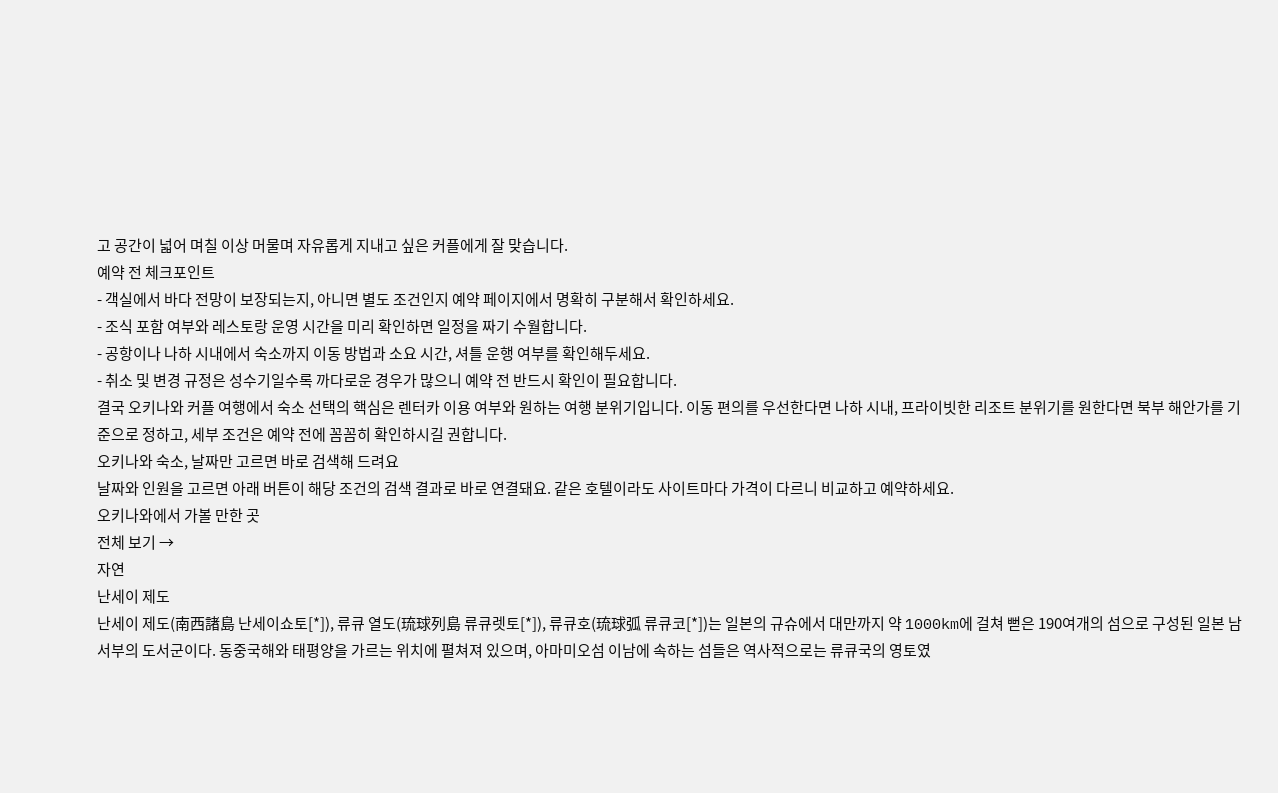고 공간이 넓어 며칠 이상 머물며 자유롭게 지내고 싶은 커플에게 잘 맞습니다.
예약 전 체크포인트
- 객실에서 바다 전망이 보장되는지, 아니면 별도 조건인지 예약 페이지에서 명확히 구분해서 확인하세요.
- 조식 포함 여부와 레스토랑 운영 시간을 미리 확인하면 일정을 짜기 수월합니다.
- 공항이나 나하 시내에서 숙소까지 이동 방법과 소요 시간, 셔틀 운행 여부를 확인해두세요.
- 취소 및 변경 규정은 성수기일수록 까다로운 경우가 많으니 예약 전 반드시 확인이 필요합니다.
결국 오키나와 커플 여행에서 숙소 선택의 핵심은 렌터카 이용 여부와 원하는 여행 분위기입니다. 이동 편의를 우선한다면 나하 시내, 프라이빗한 리조트 분위기를 원한다면 북부 해안가를 기준으로 정하고, 세부 조건은 예약 전에 꼼꼼히 확인하시길 권합니다.
오키나와 숙소, 날짜만 고르면 바로 검색해 드려요
날짜와 인원을 고르면 아래 버튼이 해당 조건의 검색 결과로 바로 연결돼요. 같은 호텔이라도 사이트마다 가격이 다르니 비교하고 예약하세요.
오키나와에서 가볼 만한 곳
전체 보기 →
자연
난세이 제도
난세이 제도(南西諸島 난세이쇼토[*]), 류큐 열도(琉球列島 류큐렛토[*]), 류큐호(琉球弧 류큐코[*])는 일본의 규슈에서 대만까지 약 1000km에 걸쳐 뻗은 190여개의 섬으로 구성된 일본 남서부의 도서군이다. 동중국해와 태평양을 가르는 위치에 펼쳐져 있으며, 아마미오섬 이남에 속하는 섬들은 역사적으로는 류큐국의 영토였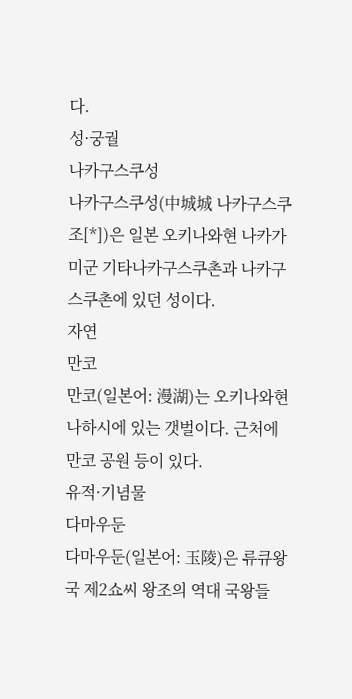다.
성·궁궐
나카구스쿠성
나카구스쿠성(中城城 나카구스쿠조[*])은 일본 오키나와현 나카가미군 기타나카구스쿠촌과 나카구스쿠촌에 있던 성이다.
자연
만코
만코(일본어: 漫湖)는 오키나와현 나하시에 있는 갯벌이다. 근처에 만코 공원 등이 있다.
유적·기념물
다마우둔
다마우둔(일본어: 玉陵)은 류큐왕국 제2쇼씨 왕조의 역대 국왕들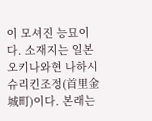이 모셔진 능묘이다. 소재지는 일본 오키나와현 나하시 슈리킨조정(首里金城町)이다. 본래는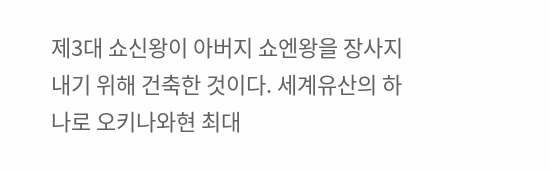제3대 쇼신왕이 아버지 쇼엔왕을 장사지내기 위해 건축한 것이다. 세계유산의 하나로 오키나와현 최대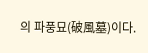의 파풍묘(破風墓)이다.